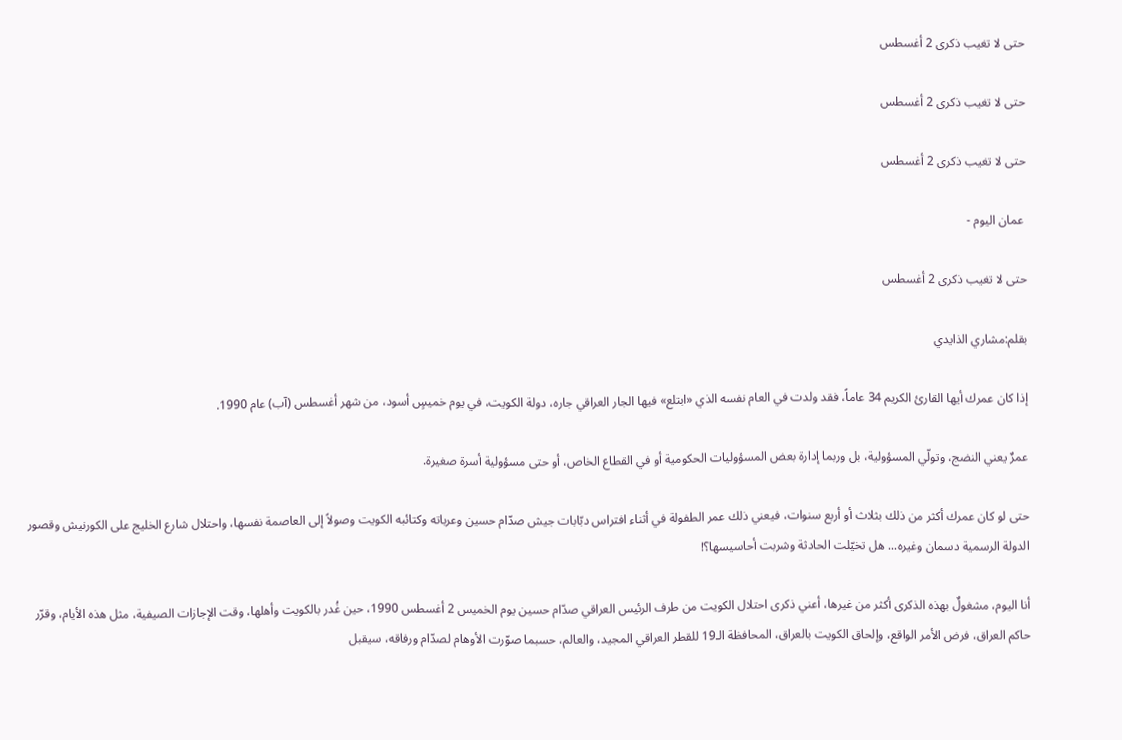حتى لا تغيب ذكرى 2 أغسطس

حتى لا تغيب ذكرى 2 أغسطس

حتى لا تغيب ذكرى 2 أغسطس

 عمان اليوم -

حتى لا تغيب ذكرى 2 أغسطس

بقلم:مشاري الذايدي

إذا كان عمرك أيها القارئ الكريم 34 عاماً، فقد ولدت في العام نفسه الذي «ابتلع» فيها الجار العراقي جاره، دولة الكويت، في يوم خميسٍ أسود، من شهر أغسطس (آب) عام 1990.

عمرٌ يعني النضج، وتولّي المسؤولية، بل وربما إدارة بعض المسؤوليات الحكومية أو في القطاع الخاص، أو حتى مسؤولية أسرة صغيرة.

حتى لو كان عمرك أكثر من ذلك بثلاث أو أربع سنوات، فيعني ذلك عمر الطفولة في أثناء افتراس دبّابات جيش صدّام حسين وعرباته وكتائبه الكويت وصولاً إلى العاصمة نفسها، واحتلال شارع الخليج على الكورنيش وقصور الدولة الرسمية دسمان وغيره... هل تخيّلت الحادثة وشربت أحاسيسها؟!

أنا اليوم، مشغولٌ بهذه الذكرى أكثر من غيرها، أعني ذكرى احتلال الكويت من طرف الرئيس العراقي صدّام حسين يوم الخميس 2 أغسطس 1990، حين غُدر بالكويت وأهلها، وقت الإجازات الصيفية، مثل هذه الأيام، وقرّر حاكم العراق، فرض الأمر الواقع، وإلحاق الكويت بالعراق، المحافظة الـ19 للقطر العراقي المجيد، والعالم، حسبما صوّرت الأوهام لصدّام ورفاقه، سيقبل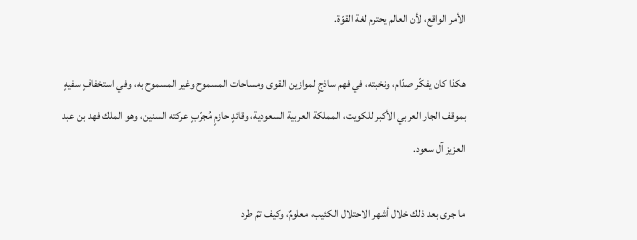الأمر الواقع، لأن العالم يحترم لغة القوّة.

هكذا كان يفكّر صدّام، ونخبته، في فهم ساذجٍ لموازين القوى ومساحات المسموح وغير المسموح به، وفي استخفافٍ سفيهٍ بموقف الجار العربي الأكبر للكويت، المملكة العربية السعودية، وقائدٍ حازمٍ مُجرّبٍ عركته السنين، وهو الملك فهد بن عبد العزيز آل سعود.

ما جرى بعد ذلك خلال أشهر الاحتلال الكئيب، معلومٌ، وكيف تمّ طرد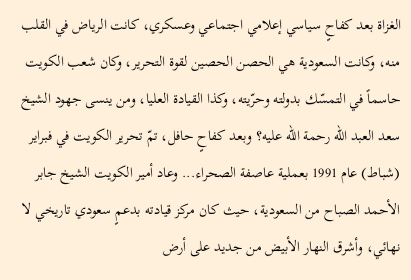الغزاة بعد كفاحٍ سياسي إعلامي اجتماعي وعسكري، كانت الرياض في القلب منه، وكانت السعودية هي الحصن الحصين لقوة التحرير، وكان شعب الكويت حاسماً في التمسّك بدولته وحرّيته، وكذا القيادة العليا، ومن ينسى جهود الشيخ سعد العبد الله رحمة الله عليه؟ وبعد كفاحٍ حافل، تمّ تحرير الكويت في فبراير (شباط) عام 1991 بعملية عاصفة الصحراء... وعاد أمير الكويت الشيخ جابر الأحمد الصباح من السعودية، حيث كان مركز قيادته بدعمٍ سعودي تاريخي لا نهائي، وأشرق النهار الأبيض من جديد على أرض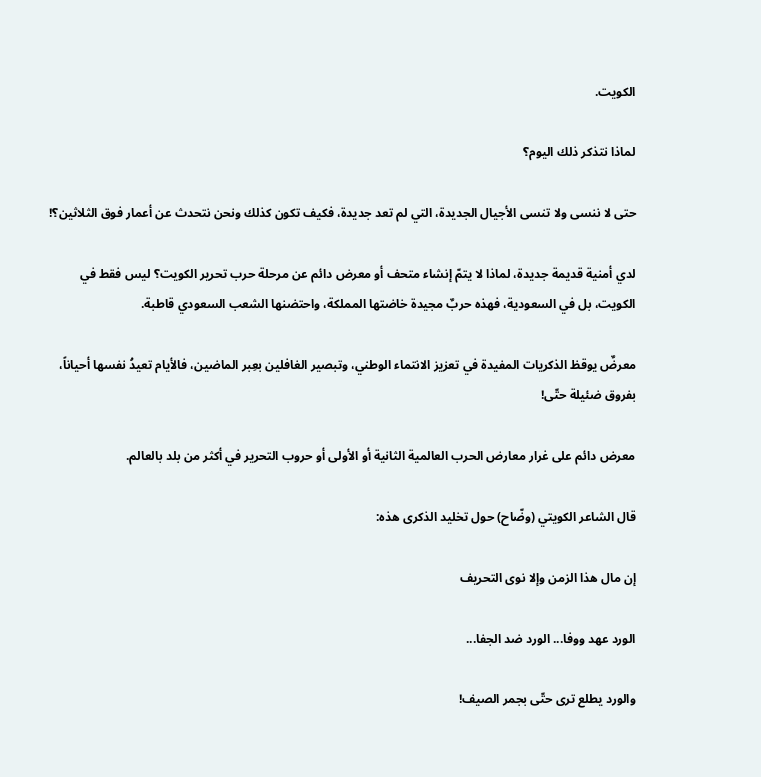الكويت.

لماذا نتذكر ذلك اليوم؟

حتى لا ننسى ولا تنسى الأجيال الجديدة، التي لم تعد جديدة، فكيف تكون كذلك ونحن نتحدث عن أعمار فوق الثلاثين؟!

لدي أمنية قديمة جديدة، لماذا لا يتمّ إنشاء متحف أو معرض دائم عن مرحلة حرب تحرير الكويت؟ ليس فقط في الكويت، بل في السعودية، فهذه حربٌ مجيدة خاضتها المملكة، واحتضنها الشعب السعودي قاطبة.

معرضٌ يوقظ الذكريات المفيدة في تعزيز الانتماء الوطني، وتبصير الغافلين بعِبر الماضين، فالأيام تعيدُ نفسها أحياناً، بفروق ضئيلة حتّى!

معرض دائم على غرار معارض الحرب العالمية الثانية أو الأولى أو حروب التحرير في أكثر من بلد بالعالم.

قال الشاعر الكويتي (وضّاح) حول تخليد الذكرى هذه:

إن مال هذا الزمن وإلا نوى التحريف

الورد عهد ووفا... الورد ضد الجفا...

والورد يطلع ترى حتّى بجمر الصيف!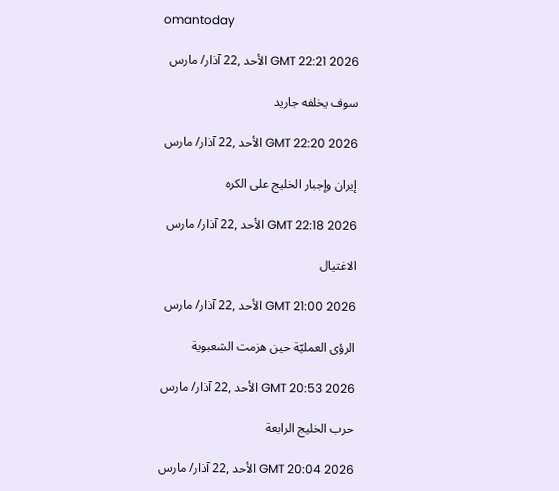omantoday

GMT 22:21 2026 الأحد ,22 آذار/ مارس

سوف يخلفه جاريد

GMT 22:20 2026 الأحد ,22 آذار/ مارس

إيران وإجبار الخليج على الكره

GMT 22:18 2026 الأحد ,22 آذار/ مارس

الاغتيال

GMT 21:00 2026 الأحد ,22 آذار/ مارس

الرؤى العمليّة حين هزمت الشعبوية

GMT 20:53 2026 الأحد ,22 آذار/ مارس

حرب الخليج الرابعة

GMT 20:04 2026 الأحد ,22 آذار/ مارس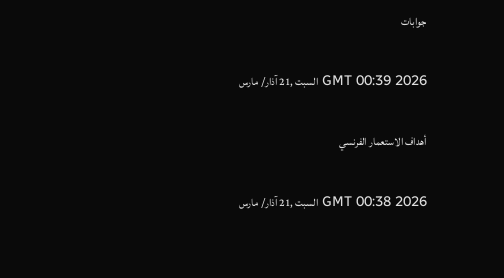جوابات

GMT 00:39 2026 السبت ,21 آذار/ مارس

أهداف الاستعمار الفرنسي

GMT 00:38 2026 السبت ,21 آذار/ مارس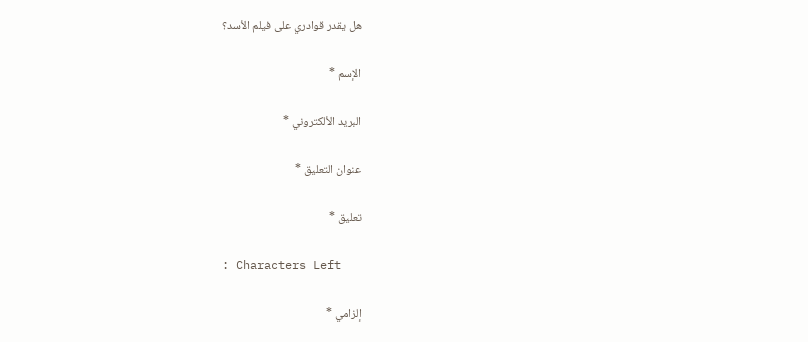هل يقدر قوادري على فيلم الأسد؟

الإسم *

البريد الألكتروني *

عنوان التعليق *

تعليق *

: Characters Left

إلزامي *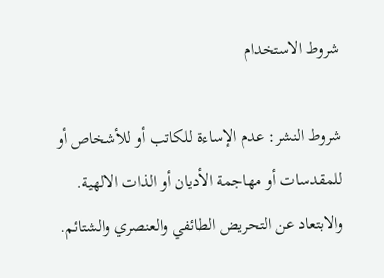شروط الاستخدام

شروط النشر: عدم الإساءة للكاتب أو للأشخاص أو للمقدسات أو مهاجمة الأديان أو الذات الالهية. والابتعاد عن التحريض الطائفي والعنصري والشتائم.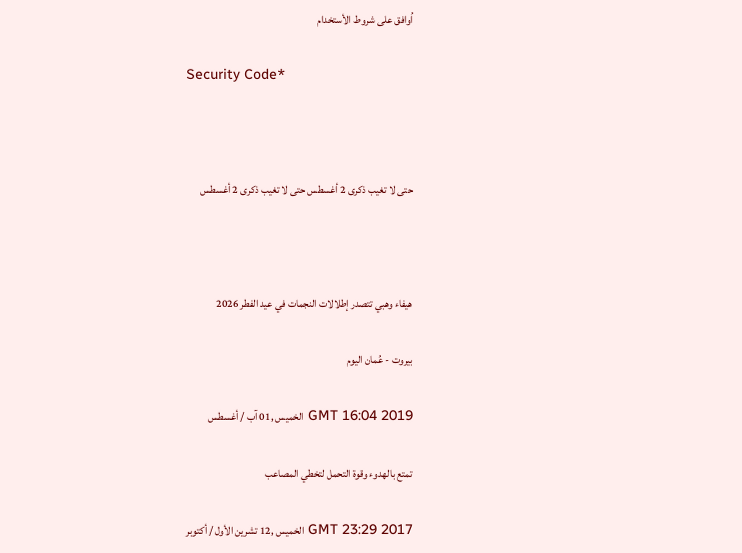اُوافق على شروط الأستخدام

Security Code*



حتى لا تغيب ذكرى 2 أغسطس حتى لا تغيب ذكرى 2 أغسطس



هيفاء وهبي تتصدر إطلالات النجمات في عيد الفطر 2026

بيروت - عُمان اليوم

GMT 16:04 2019 الخميس ,01 آب / أغسطس

تمتع بالهدوء وقوة التحمل لتخطي المصاعب

GMT 23:29 2017 الخميس ,12 تشرين الأول / أكتوبر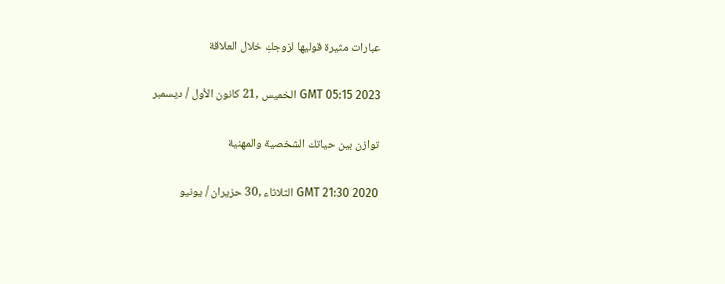عبارات مثيرة قوليها لزوجكِ خلال العلاقة

GMT 05:15 2023 الخميس ,21 كانون الأول / ديسمبر

توازن بين حياتك الشخصية والمهنية

GMT 21:30 2020 الثلاثاء ,30 حزيران / يونيو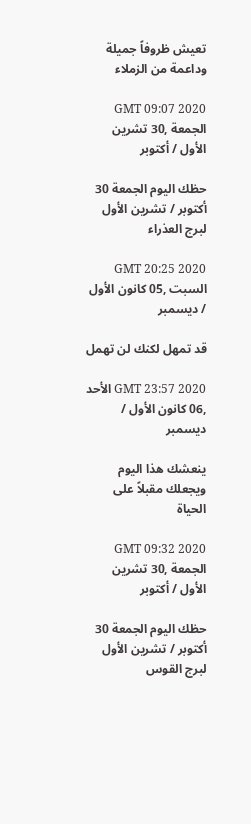تعيش ظروفاً جميلة وداعمة من الزملاء

GMT 09:07 2020 الجمعة ,30 تشرين الأول / أكتوبر

حظك اليوم الجمعة 30 أكتوبر / تشرين الأول لبرج العذراء

GMT 20:25 2020 السبت ,05 كانون الأول / ديسمبر

قد تمهل لكنك لن تهمل

GMT 23:57 2020 الأحد ,06 كانون الأول / ديسمبر

ينعشك هذا اليوم ويجعلك مقبلاً على الحياة

GMT 09:32 2020 الجمعة ,30 تشرين الأول / أكتوبر

حظك اليوم الجمعة 30 أكتوبر / تشرين الأول لبرج القوس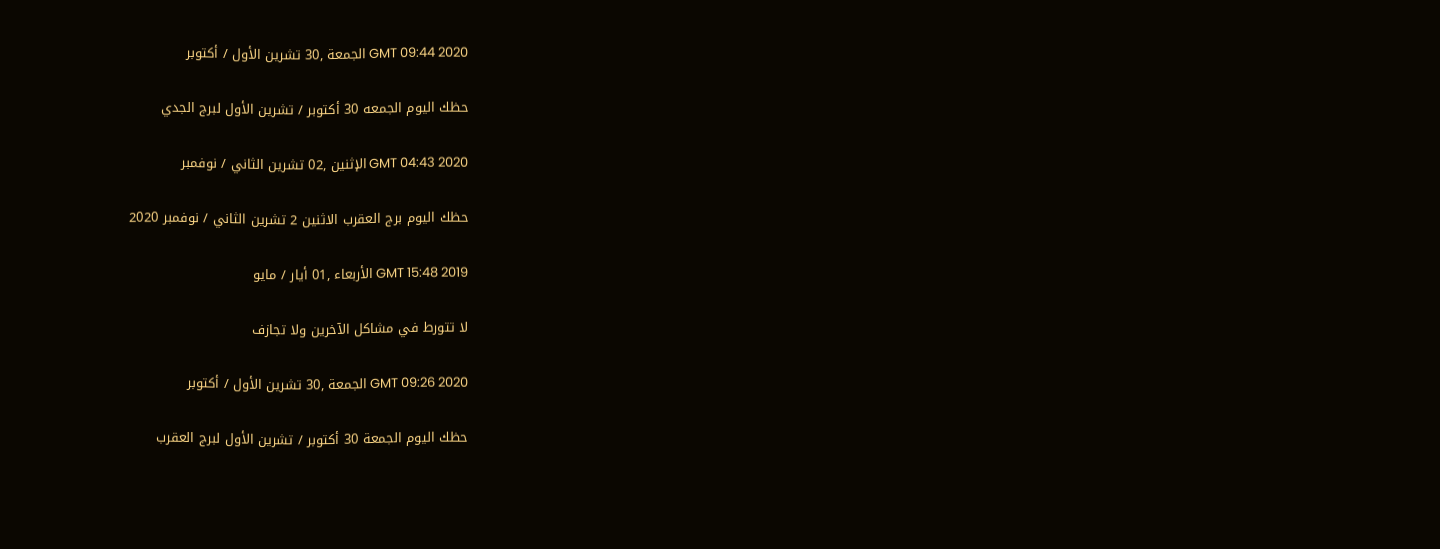GMT 09:44 2020 الجمعة ,30 تشرين الأول / أكتوبر

حظك اليوم الجمعه 30 أكتوبر / تشرين الأول لبرج الجدي

GMT 04:43 2020 الإثنين ,02 تشرين الثاني / نوفمبر

حظك اليوم برج العقرب الاثنين 2 تشرين الثاني / نوفمبر 2020

GMT 15:48 2019 الأربعاء ,01 أيار / مايو

لا تتورط في مشاكل الآخرين ولا تجازف

GMT 09:26 2020 الجمعة ,30 تشرين الأول / أكتوبر

حظك اليوم الجمعة 30 أكتوبر / تشرين الأول لبرج العقرب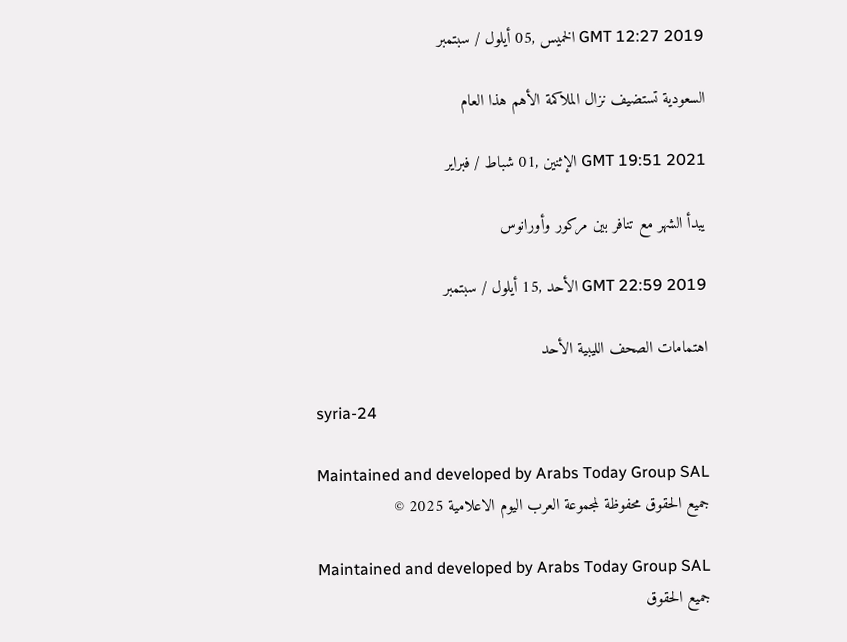GMT 12:27 2019 الخميس ,05 أيلول / سبتمبر

السعودية تستضيف نزال الملاكمة الأهم هذا العام

GMT 19:51 2021 الإثنين ,01 شباط / فبراير

يبدأ الشهر مع تنافر بين مركور وأورانوس

GMT 22:59 2019 الأحد ,15 أيلول / سبتمبر

اهتمامات الصحف الليبية الأحد

syria-24

Maintained and developed by Arabs Today Group SAL
جميع الحقوق محفوظة لمجموعة العرب اليوم الاعلامية 2025 ©

Maintained and developed by Arabs Today Group SAL
جميع الحقوق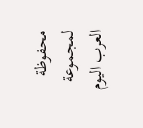محفوظة لمجموعة العرب اليوم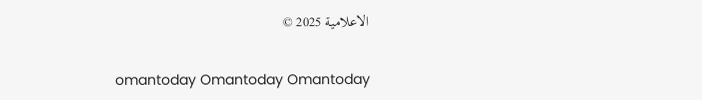الاعلامية 2025 ©

omantoday Omantoday Omantoday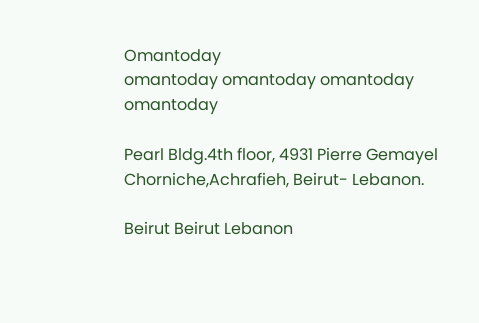Omantoday
omantoday omantoday omantoday
omantoday

Pearl Bldg.4th floor, 4931 Pierre Gemayel Chorniche,Achrafieh, Beirut- Lebanon.

Beirut Beirut Lebanon